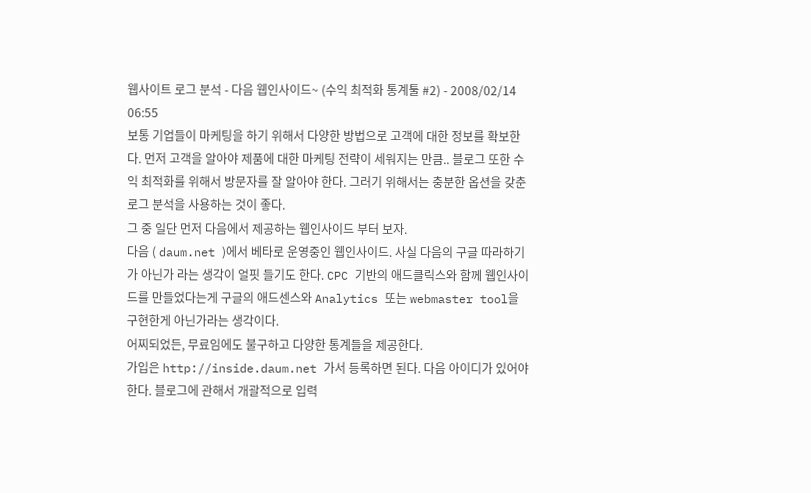웹사이트 로그 분석 - 다음 웹인사이드~ (수익 최적화 통계툴 #2) - 2008/02/14 06:55
보통 기업들이 마케팅을 하기 위해서 다양한 방법으로 고객에 대한 정보를 확보한다. 먼저 고객을 알아야 제품에 대한 마케팅 전략이 세워지는 만큼.. 블로그 또한 수익 최적화를 위해서 방문자를 잘 알아야 한다. 그러기 위해서는 충분한 옵션을 갖춘 로그 분석을 사용하는 것이 좋다.
그 중 일단 먼저 다음에서 제공하는 웹인사이드 부터 보자.
다음 ( daum.net )에서 베타로 운영중인 웹인사이드. 사실 다음의 구글 따라하기가 아닌가 라는 생각이 얼핏 들기도 한다. CPC 기반의 애드클릭스와 함께 웹인사이드를 만들었다는게 구글의 애드센스와 Analytics 또는 webmaster tool을 구현한게 아닌가라는 생각이다.
어찌되었든, 무료임에도 불구하고 다양한 통계들을 제공한다.
가입은 http://inside.daum.net 가서 등록하면 된다. 다음 아이디가 있어야 한다. 블로그에 관해서 개괄적으로 입력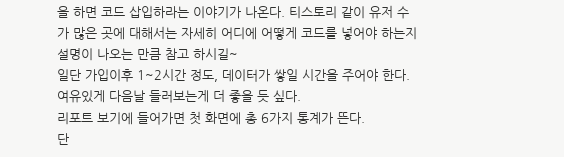을 하면 코드 삽입하라는 이야기가 나온다. 티스토리 같이 유저 수가 많은 곳에 대해서는 자세히 어디에 어떻게 코드를 넣어야 하는지 설명이 나오는 만큼 참고 하시길~
일단 가입이후 1~2시간 정도, 데이터가 쌓일 시간을 주어야 한다. 여유있게 다음날 들러보는게 더 좋을 듯 싶다.
리포트 보기에 들어가면 첫 화면에 총 6가지 통계가 뜬다.
단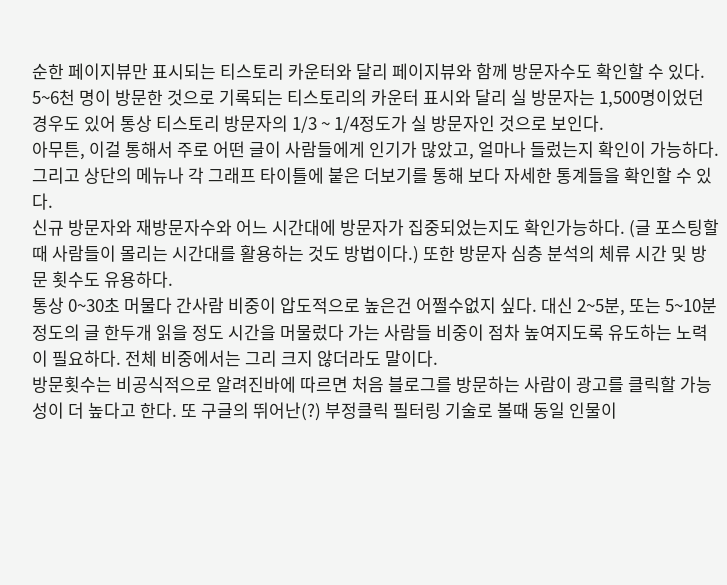순한 페이지뷰만 표시되는 티스토리 카운터와 달리 페이지뷰와 함께 방문자수도 확인할 수 있다. 5~6천 명이 방문한 것으로 기록되는 티스토리의 카운터 표시와 달리 실 방문자는 1,500명이었던 경우도 있어 통상 티스토리 방문자의 1/3 ~ 1/4정도가 실 방문자인 것으로 보인다.
아무튼, 이걸 통해서 주로 어떤 글이 사람들에게 인기가 많았고, 얼마나 들렀는지 확인이 가능하다. 그리고 상단의 메뉴나 각 그래프 타이틀에 붙은 더보기를 통해 보다 자세한 통계들을 확인할 수 있다.
신규 방문자와 재방문자수와 어느 시간대에 방문자가 집중되었는지도 확인가능하다. (글 포스팅할때 사람들이 몰리는 시간대를 활용하는 것도 방법이다.) 또한 방문자 심층 분석의 체류 시간 및 방문 횟수도 유용하다.
통상 0~30초 머물다 간사람 비중이 압도적으로 높은건 어쩔수없지 싶다. 대신 2~5분, 또는 5~10분 정도의 글 한두개 읽을 정도 시간을 머물렀다 가는 사람들 비중이 점차 높여지도록 유도하는 노력이 필요하다. 전체 비중에서는 그리 크지 않더라도 말이다.
방문횟수는 비공식적으로 알려진바에 따르면 처음 블로그를 방문하는 사람이 광고를 클릭할 가능성이 더 높다고 한다. 또 구글의 뛰어난(?) 부정클릭 필터링 기술로 볼때 동일 인물이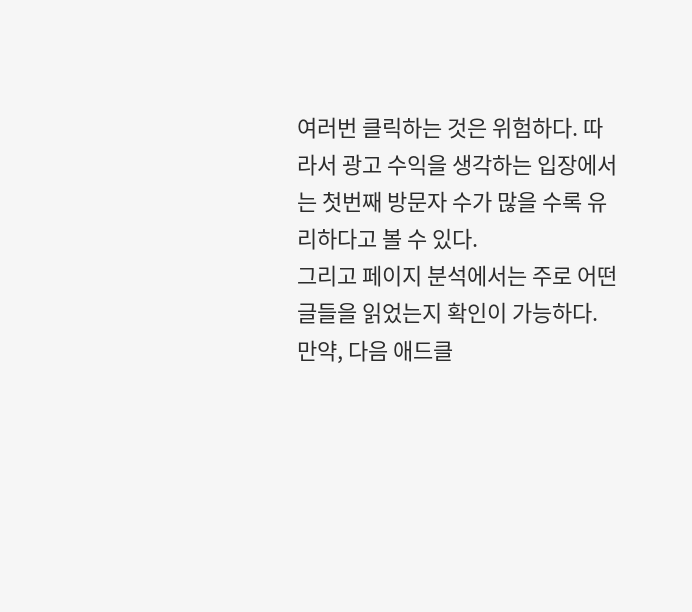여러번 클릭하는 것은 위험하다. 따라서 광고 수익을 생각하는 입장에서는 첫번째 방문자 수가 많을 수록 유리하다고 볼 수 있다.
그리고 페이지 분석에서는 주로 어떤 글들을 읽었는지 확인이 가능하다.
만약, 다음 애드클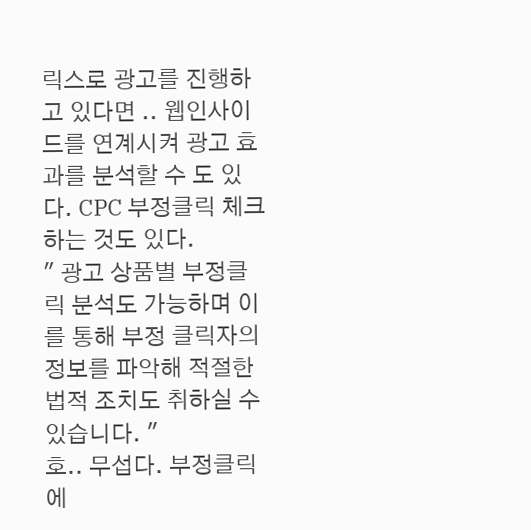릭스로 광고를 진행하고 있다면 .. 웹인사이드를 연계시켜 광고 효과를 분석할 수 도 있다. CPC 부정클릭 체크하는 것도 있다.
" 광고 상품별 부정클릭 분석도 가능하며 이를 통해 부정 클릭자의 정보를 파악해 적절한 법적 조치도 취하실 수 있습니다. "
호.. 무섭다. 부정클릭에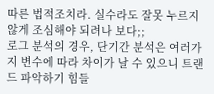따른 법적조치라. 실수라도 잘못 누르지 않게 조심해야 되려나 보다;;
로그 분석의 경우, 단기간 분석은 여러가지 변수에 따라 차이가 날 수 있으니 트랜드 파악하기 힘들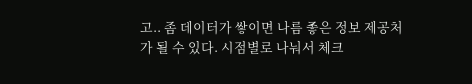고.. 좀 데이터가 쌓이면 나름 좋은 정보 제공처가 될 수 있다. 시점별로 나눠서 체크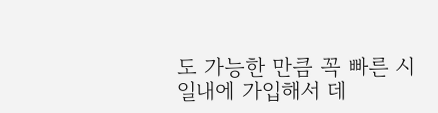도 가능한 만큼 꼭 빠른 시일내에 가입해서 데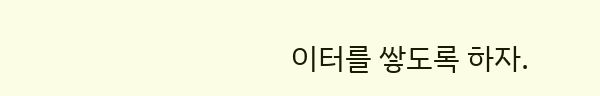이터를 쌓도록 하자.